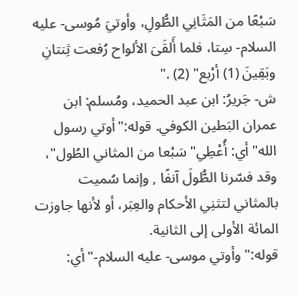سَبْعًا من المَثَانِي الطُّولِ، وأوتيَ مُوسى- عليه السلام- سِتا، فلما أَلقَىَ الألواح رُفعت ثِنتانِ وبَقِينَ (1) أرْبع" (2) ."
ش- جَريرُ: ابن عبد الحميد، ومُسلم: ابن عمران البَطين الكوفي. قوله:"أوتي رسول الله"أي: أُعْطِي"سَبْعا من المثاني الطُول"، وقد فسّرنا الطُّولَ آنفًا , وإنما سُميت بالمثاني لتثنِي الأحكام والعِبَر، أو لأنها جاوزت المائة الأولى إلى الثانية.
قوله:"وأوتي موسى- عليه السلام-"أي: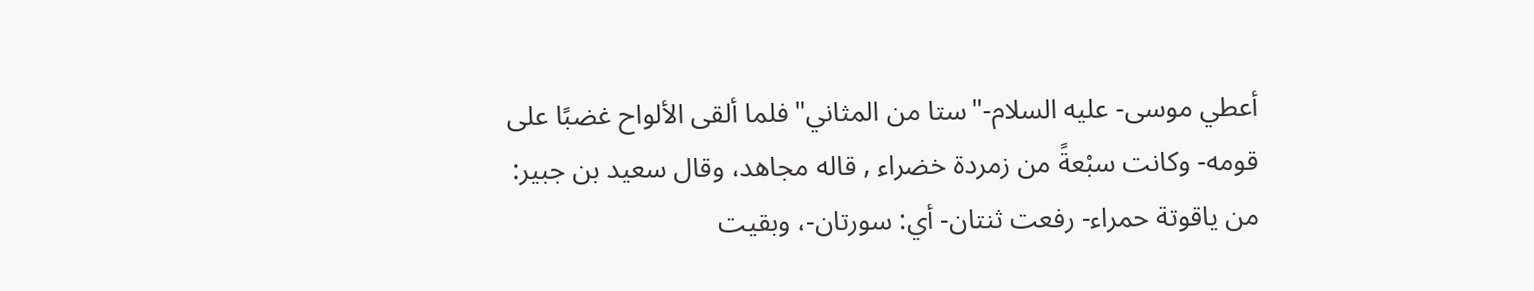أعطي موسى- عليه السلام-"ستا من المثاني"فلما ألقى الألواح غضبًا على قومه- وكانت سبْعةً من زمردة خضراء , قاله مجاهد، وقال سعيد بن جبير: من ياقوتة حمراء- رفعت ثنتان- أي: سورتان-، وبقيت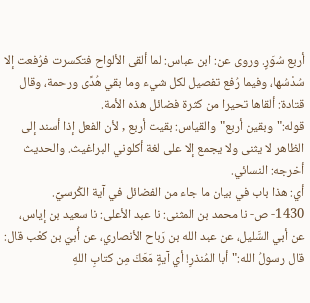أربع سُوَرٍ. وروى عن: ابن عباس: لما ألقى الألواح فتكسرت فرُفعت إلا سُدْسُها، وفيما رُفع تفصيل لكل شيء وما بقي هُدًى ورحمة، وقال قتادة: ألقاها تحيرا من كثرة فضائل هذه الأمة.
قوله:"وبقين أربع"والقياس: بقيت أربع , لأن الفعل إذا أسند إلى الظاهر لا يثنى ولا يجمع إلا على لغة أكلوني البراغيث. والحديث أخرجه: النسائي.
أي: هذا باب في بيان ما جاء من الفضائل في آية الكُرسيِّ.
1430- ص- نا محمد بن المثنى: نا عبد الأعلى: نا سعيد بن إياس، عن أبي السَّليل، عن عبد الله بن رَباح الأنصاري، عن أُبيّ بن كعْب قال: قال رسولُ الله:"أبا المُنذرِ! أي آيةٍ مَعَكَ مِن كتابِ اللهِ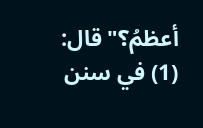أعظمُ؟"قال:
(1) في سنن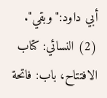أبي داود:"وبقي".
(2) النسائي: كتاب الافتتاح، باب: فاتحة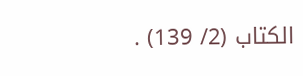الكتاب (2/ 139) .